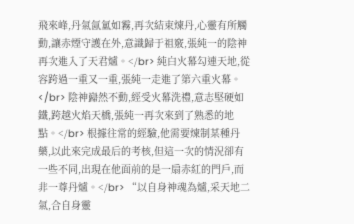飛來峰,丹氣氤氳如霧,再次結束煉丹,心靈有所觸動,讓赤煙守護在外,意識歸于祖竅,張純一的陰神再次進入了天君爐。</br> 純白火幕勾連天地,從容跨過一重又一重,張純一走進了第六重火幕。</br> 陰神巋然不動,經受火幕洗禮,意志堅硬如鐵,跨越火焰天橋,張純一再次來到了熟悉的地點。</br> 根據往常的經驗,他需要煉制某種丹藥,以此來完成最后的考核,但這一次的情況卻有一些不同,出現在他面前的是一扇赤紅的門戶,而非一尊丹爐。</br> “以自身神魂為爐,采天地二氣,合自身靈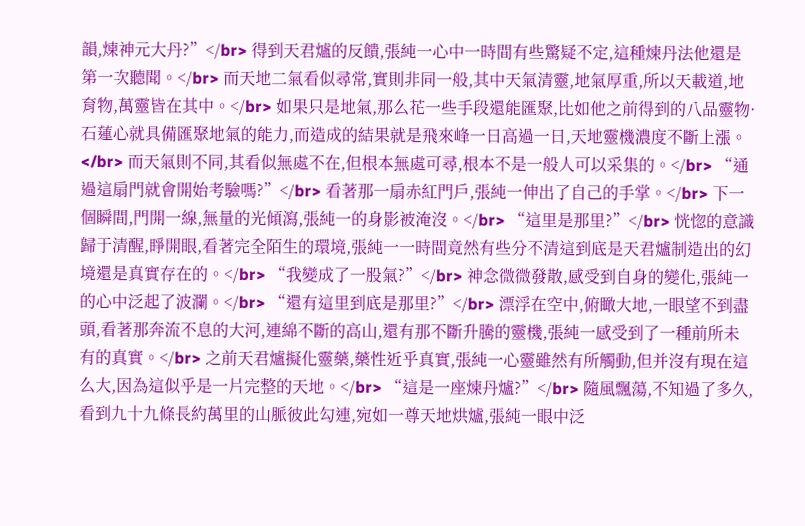韻,煉神元大丹?”</br> 得到天君爐的反饋,張純一心中一時間有些驚疑不定,這種煉丹法他還是第一次聽聞。</br> 而天地二氣看似尋常,實則非同一般,其中天氣清靈,地氣厚重,所以天載道,地育物,萬靈皆在其中。</br> 如果只是地氣,那么花一些手段還能匯聚,比如他之前得到的八品靈物·石蓮心就具備匯聚地氣的能力,而造成的結果就是飛來峰一日高過一日,天地靈機濃度不斷上漲。</br> 而天氣則不同,其看似無處不在,但根本無處可尋,根本不是一般人可以采集的。</br> “通過這扇門就會開始考驗嗎?”</br> 看著那一扇赤紅門戶,張純一伸出了自己的手掌。</br> 下一個瞬間,門開一線,無量的光傾瀉,張純一的身影被淹沒。</br> “這里是那里?”</br> 恍惚的意識歸于清醒,睜開眼,看著完全陌生的環境,張純一一時間竟然有些分不清這到底是天君爐制造出的幻境還是真實存在的。</br> “我變成了一股氣?”</br> 神念微微發散,感受到自身的變化,張純一的心中泛起了波瀾。</br> “還有這里到底是那里?”</br> 漂浮在空中,俯瞰大地,一眼望不到盡頭,看著那奔流不息的大河,連綿不斷的高山,還有那不斷升騰的靈機,張純一感受到了一種前所未有的真實。</br> 之前天君爐擬化靈藥,藥性近乎真實,張純一心靈雖然有所觸動,但并沒有現在這么大,因為這似乎是一片完整的天地。</br> “這是一座煉丹爐?”</br> 隨風飄蕩,不知過了多久,看到九十九條長約萬里的山脈彼此勾連,宛如一尊天地烘爐,張純一眼中泛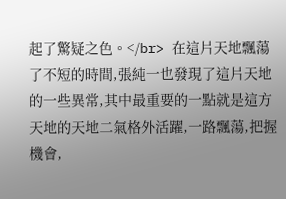起了驚疑之色。</br> 在這片天地飄蕩了不短的時間,張純一也發現了這片天地的一些異常,其中最重要的一點就是這方天地的天地二氣格外活躍,一路飄蕩,把握機會,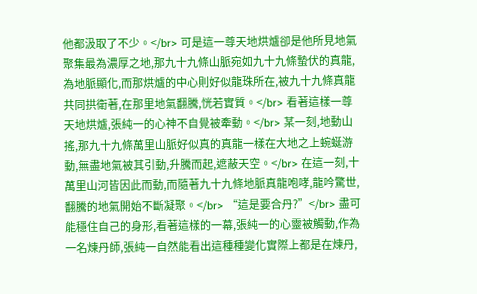他都汲取了不少。</br> 可是這一尊天地烘爐卻是他所見地氣聚集最為濃厚之地,那九十九條山脈宛如九十九條蟄伏的真龍,為地脈顯化,而那烘爐的中心則好似龍珠所在,被九十九條真龍共同拱衛著,在那里地氣翻騰,恍若實質。</br> 看著這樣一尊天地烘爐,張純一的心神不自覺被牽動。</br> 某一刻,地動山搖,那九十九條萬里山脈好似真的真龍一樣在大地之上蜿蜒游動,無盡地氣被其引動,升騰而起,遮蔽天空。</br> 在這一刻,十萬里山河皆因此而動,而隨著九十九條地脈真龍咆哮,龍吟驚世,翻騰的地氣開始不斷凝聚。</br> “這是要合丹?”</br> 盡可能穩住自己的身形,看著這樣的一幕,張純一的心靈被觸動,作為一名煉丹師,張純一自然能看出這種種變化實際上都是在煉丹,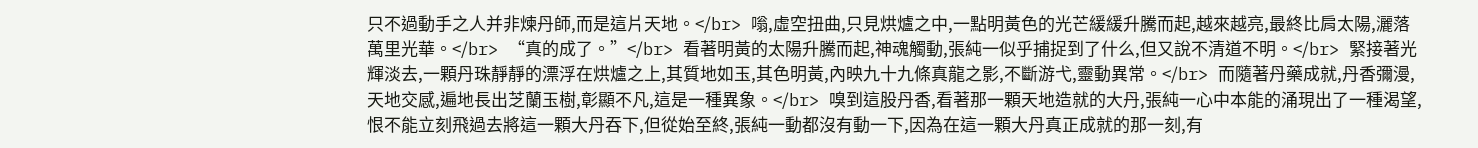只不過動手之人并非煉丹師,而是這片天地。</br> 嗡,虛空扭曲,只見烘爐之中,一點明黃色的光芒緩緩升騰而起,越來越亮,最終比肩太陽,灑落萬里光華。</br> “真的成了。”</br> 看著明黃的太陽升騰而起,神魂觸動,張純一似乎捕捉到了什么,但又說不清道不明。</br> 緊接著光輝淡去,一顆丹珠靜靜的漂浮在烘爐之上,其質地如玉,其色明黃,內映九十九條真龍之影,不斷游弋,靈動異常。</br> 而隨著丹藥成就,丹香彌漫,天地交感,遍地長出芝蘭玉樹,彰顯不凡,這是一種異象。</br> 嗅到這股丹香,看著那一顆天地造就的大丹,張純一心中本能的涌現出了一種渴望,恨不能立刻飛過去將這一顆大丹吞下,但從始至終,張純一動都沒有動一下,因為在這一顆大丹真正成就的那一刻,有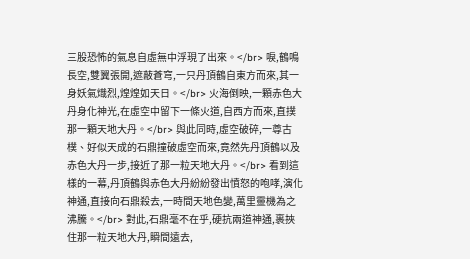三股恐怖的氣息自虛無中浮現了出來。</br> 唳,鶴鳴長空,雙翼張開,遮蔽蒼穹,一只丹頂鶴自東方而來,其一身妖氣熾烈,煌煌如天日。</br> 火海倒映,一顆赤色大丹身化神光,在虛空中留下一條火道,自西方而來,直撲那一顆天地大丹。</br> 與此同時,虛空破碎,一尊古樸、好似天成的石鼎撞破虛空而來,竟然先丹頂鶴以及赤色大丹一步,接近了那一粒天地大丹。</br> 看到這樣的一幕,丹頂鶴與赤色大丹紛紛發出憤怒的咆哮,演化神通,直接向石鼎殺去,一時間天地色變,萬里靈機為之沸騰。</br> 對此,石鼎毫不在乎,硬抗兩道神通,裹挾住那一粒天地大丹,瞬間遠去,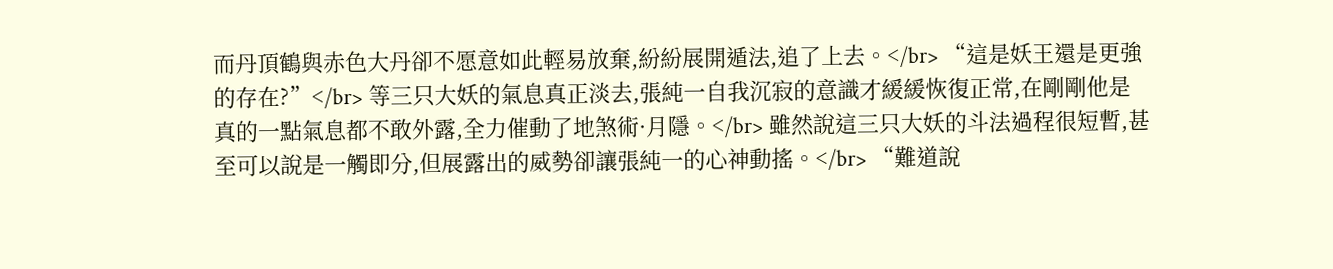而丹頂鶴與赤色大丹卻不愿意如此輕易放棄,紛紛展開遁法,追了上去。</br> “這是妖王還是更強的存在?”</br> 等三只大妖的氣息真正淡去,張純一自我沉寂的意識才緩緩恢復正常,在剛剛他是真的一點氣息都不敢外露,全力催動了地煞術·月隱。</br> 雖然說這三只大妖的斗法過程很短暫,甚至可以說是一觸即分,但展露出的威勢卻讓張純一的心神動搖。</br> “難道說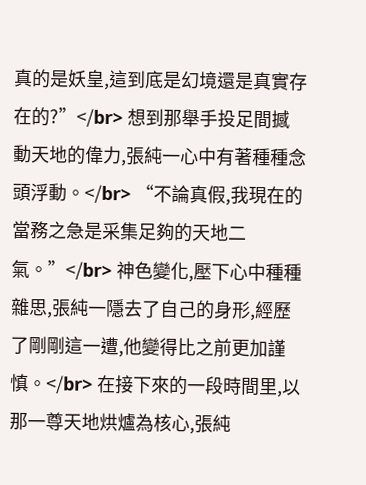真的是妖皇,這到底是幻境還是真實存在的?”</br> 想到那舉手投足間撼動天地的偉力,張純一心中有著種種念頭浮動。</br> “不論真假,我現在的當務之急是采集足夠的天地二氣。”</br> 神色變化,壓下心中種種雜思,張純一隱去了自己的身形,經歷了剛剛這一遭,他變得比之前更加謹慎。</br> 在接下來的一段時間里,以那一尊天地烘爐為核心,張純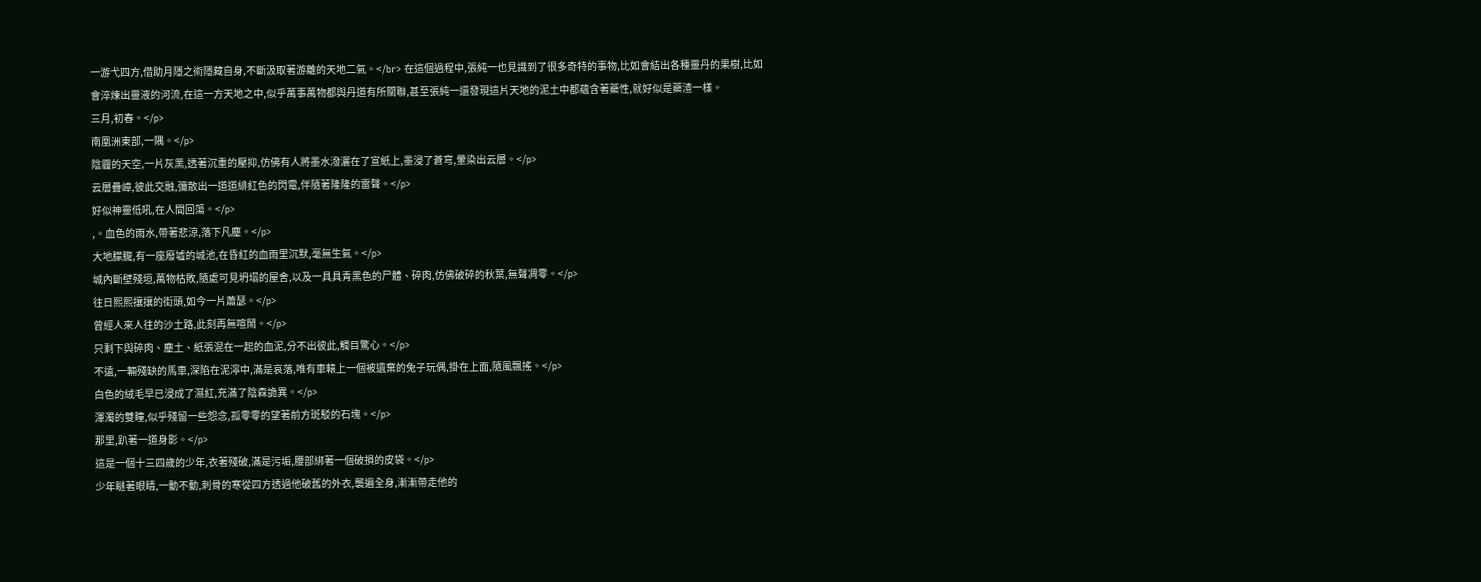一游弋四方,借助月隱之術隱藏自身,不斷汲取著游離的天地二氣。</br> 在這個過程中,張純一也見識到了很多奇特的事物,比如會結出各種靈丹的果樹,比如會淬煉出靈液的河流,在這一方天地之中,似乎萬事萬物都與丹道有所關聯,甚至張純一還發現這片天地的泥土中都蘊含著藥性,就好似是藥渣一樣。
三月,初春。</p>
南凰洲東部,一隅。</p>
陰霾的天空,一片灰黑,透著沉重的壓抑,仿佛有人將墨水潑灑在了宣紙上,墨浸了蒼穹,暈染出云層。</p>
云層疊嶂,彼此交融,彌散出一道道緋紅色的閃電,伴隨著隆隆的雷聲。</p>
好似神靈低吼,在人間回蕩。</p>
,。血色的雨水,帶著悲涼,落下凡塵。</p>
大地朦朧,有一座廢墟的城池,在昏紅的血雨里沉默,毫無生氣。</p>
城內斷壁殘垣,萬物枯敗,隨處可見坍塌的屋舍,以及一具具青黑色的尸體、碎肉,仿佛破碎的秋葉,無聲凋零。</p>
往日熙熙攘攘的街頭,如今一片蕭瑟。</p>
曾經人來人往的沙土路,此刻再無喧鬧。</p>
只剩下與碎肉、塵土、紙張混在一起的血泥,分不出彼此,觸目驚心。</p>
不遠,一輛殘缺的馬車,深陷在泥濘中,滿是哀落,唯有車轅上一個被遺棄的兔子玩偶,掛在上面,隨風飄搖。</p>
白色的絨毛早已浸成了濕紅,充滿了陰森詭異。</p>
渾濁的雙瞳,似乎殘留一些怨念,孤零零的望著前方斑駁的石塊。</p>
那里,趴著一道身影。</p>
這是一個十三四歲的少年,衣著殘破,滿是污垢,腰部綁著一個破損的皮袋。</p>
少年瞇著眼睛,一動不動,刺骨的寒從四方透過他破舊的外衣,襲遍全身,漸漸帶走他的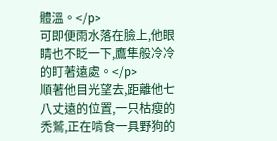體溫。</p>
可即便雨水落在臉上,他眼睛也不眨一下,鷹隼般冷冷的盯著遠處。</p>
順著他目光望去,距離他七八丈遠的位置,一只枯瘦的禿鷲,正在啃食一具野狗的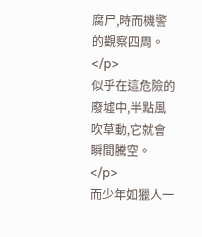腐尸,時而機警的觀察四周。</p>
似乎在這危險的廢墟中,半點風吹草動,它就會瞬間騰空。</p>
而少年如獵人一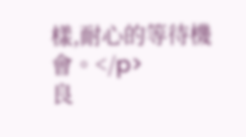樣,耐心的等待機會。</p>
良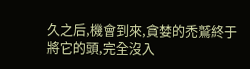久之后,機會到來,貪婪的禿鷲終于將它的頭,完全沒入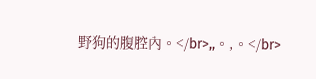野狗的腹腔內。</br>,,。,。</br>